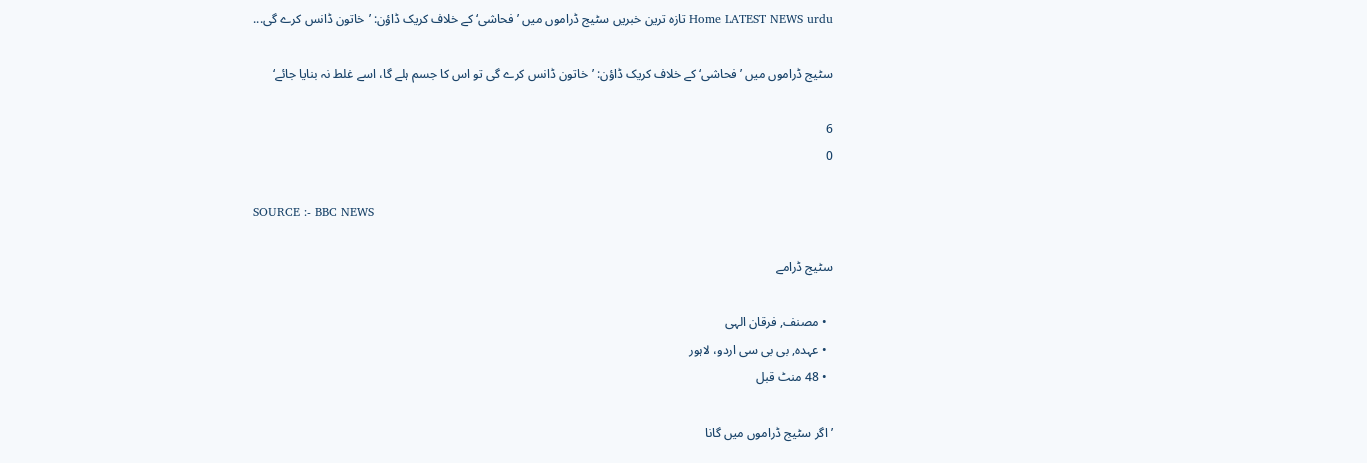Home LATEST NEWS urdu تازہ ترین خبریں سٹیج ڈراموں میں ’فحاشی‘ کے خلاف کریک ڈاؤن: ’خاتون ڈانس کرے گی...

سٹیج ڈراموں میں ’فحاشی‘ کے خلاف کریک ڈاؤن: ’خاتون ڈانس کرے گی تو اس کا جسم ہلے گا، اسے غلط نہ بنایا جائے‘

6
0

SOURCE :- BBC NEWS

سٹیج ڈرامے

  • مصنف, فرقان الہی
  • عہدہ, بی بی سی اردو، لاہور
  • 48 منٹ قبل

’اگر سٹیج ڈراموں میں گانا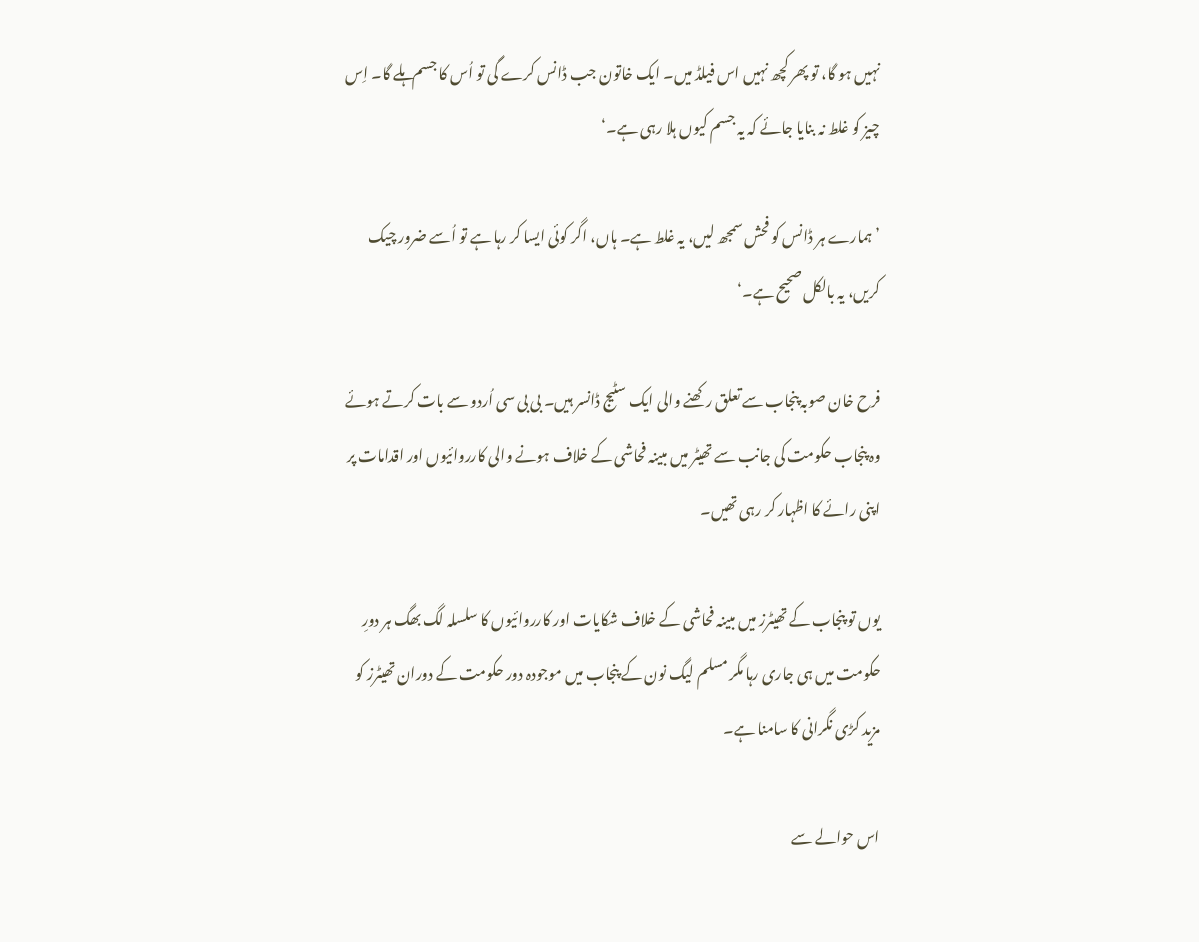نہیں ہو گا، تو پھر کچھ نہیں اس فیلڈ میں۔ ایک خاتون جب ڈانس کرے گی تو اُس کا جسم ہلے گا۔ اِس چیز کو غلط نہ بنایا جائے کہ یہ جسم کیوں ہلا رہی ہے۔‘

’ہمارے ہر ڈانس کو فحش سمجھ لیں، یہ غلط ہے۔ ہاں، اگر کوئی ایسا کر رہا ہے تو اُسے ضرور چیک کریں، یہ بالکل صحیح ہے۔‘

فرح خان صوبہ پنجاب سے تعلق رکھنے والی ایک سٹیج ڈانسر ہیں۔ بی بی سی اُردو سے بات کرتے ہوئے وہ پنجاب حکومت کی جانب سے تھیٹر میں مبینہ فحاشی کے خلاف ہونے والی کارروائیوں اور اقدامات پر اپنی رائے کا اظہار کر رہی تھیں۔

یوں تو پنجاب کے تھیٹرز میں مبینہ فحاشی کے خلاف شکایات اور کارروائیوں کا سلسلہ لگ بھگ ہر دورِ حکومت میں ہی جاری رہا مگر مسلم لیگ نون کے پنجاب میں موجودہ دور حکومت کے دوران تھیٹرز کو مزید کڑی نگرانی کا سامنا ہے۔

اس حوالے سے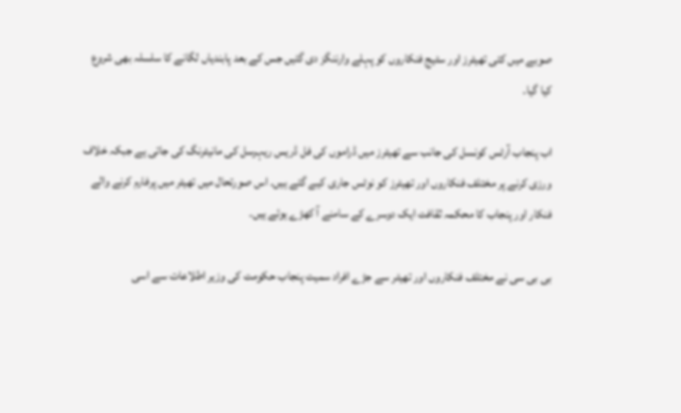صوبے میں کئی تھیٹرز اور سٹیج فنکاروں کو پہلے وارننگز دی گئیں جس کے بعد پابندیاں لگانے کا سلسلہ بھی شروع کیا گیا۔

اب پنجاب آرٹس کونسل کی جانب سے تھیٹرز میں ڈراموں کی فل ڈریس ریہرسل کی مانیٹرنگ کی جاتی ہے جبکہ خلاف ورزی کرنے پر مختلف فنکاروں اور تھیٹرز کو نوٹس جاری کیے گئے ہیں۔ اس صورتحال میں تھیٹر میں پرفارم کرنے والے فنکار اور پنجاب کا محکمہ ثقافت ایک دوسرے کے سامنے آ کھڑے ہوئے ہیں۔

بی بی سی نے مختلف فنکاروں اور تھیٹر سے جڑے افراد سمیت پنجاب حکومت کی وزیر اطلاعات سے اسی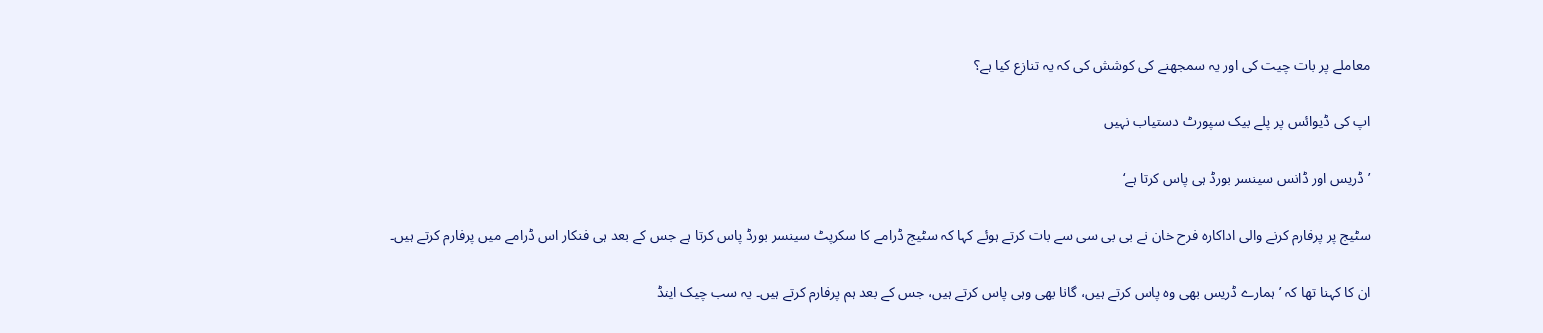معاملے پر بات چیت کی اور یہ سمجھنے کی کوشش کی کہ یہ تنازع کیا ہے؟

اپ کی ڈیوائس پر پلے بیک سپورٹ دستیاب نہیں

’ڈریس اور ڈانس سینسر بورڈ ہی پاس کرتا ہے‘

سٹیج پر پرفارم کرنے والی اداکارہ فرح خان نے بی بی سی سے بات کرتے ہوئے کہا کہ سٹیج ڈرامے کا سکرپٹ سینسر بورڈ پاس کرتا ہے جس کے بعد ہی فنکار اس ڈرامے میں پرفارم کرتے ہیں۔

ان کا کہنا تھا کہ ’ہمارے ڈریس بھی وہ پاس کرتے ہیں، گانا بھی وہی پاس کرتے ہیں، جس کے بعد ہم پرفارم کرتے ہیں۔ یہ سب چیک اینڈ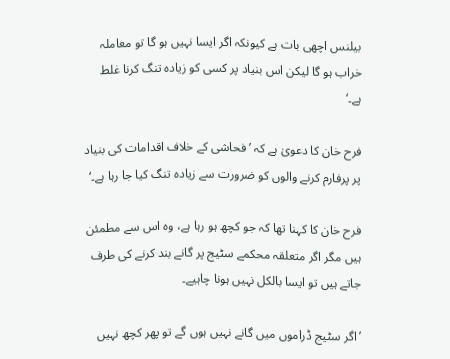بیلنس اچھی بات ہے کیونکہ اگر ایسا نہیں ہو گا تو معاملہ خراب ہو گا لیکن اس بنیاد پر کسی کو زیادہ تنگ کرنا غلط ہے۔‘

فرح خان کا دعویٰ ہے کہ ’فحاشی کے خلاف اقدامات کی بنیاد پر پرفارم کرنے والوں کو ضرورت سے زیادہ تنگ کیا جا رہا ہے۔‘

فرح خان کا کہنا تھا کہ جو کچھ ہو رہا ہے، وہ اس سے مطمئن ہیں مگر اگر متعلقہ محکمے سٹیج پر گانے بند کرنے کی طرف جاتے ہیں تو ایسا بالکل نہیں ہونا چاہیے۔

’اگر سٹیج ڈراموں میں گانے نہیں ہوں گے تو پھر کچھ نہیں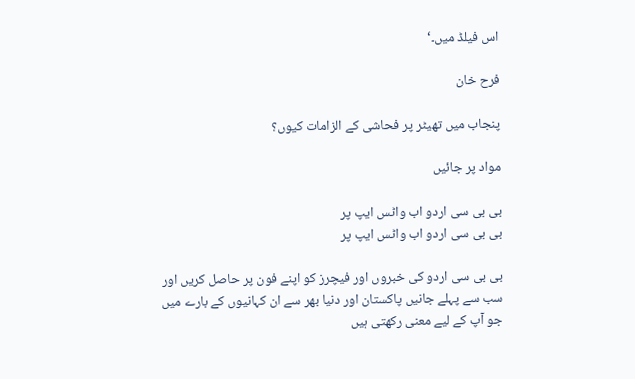اس فیلڈ میں۔‘

فرح خان

پنجاب میں تھیٹر پر فحاشی کے الزامات کیوں؟

مواد پر جائیں

بی بی سی اردو اب واٹس ایپ پر
بی بی سی اردو اب واٹس ایپ پر

بی بی سی اردو کی خبروں اور فیچرز کو اپنے فون پر حاصل کریں اور سب سے پہلے جانیں پاکستان اور دنیا بھر سے ان کہانیوں کے بارے میں جو آپ کے لیے معنی رکھتی ہیں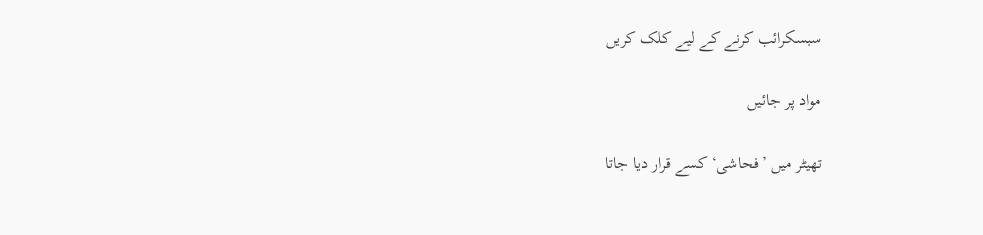سبسکرائب کرنے کے لیے کلک کریں

مواد پر جائیں

تھیٹر میں ’فحاشی‘ کسے قرار دیا جاتا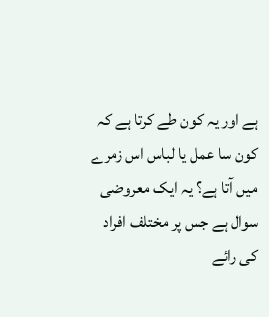ہے اور یہ کون طے کرتا ہے کہ کون سا عمل یا لباس اس زمرے میں آتا ہے؟ یہ ایک معروضی سوال ہے جس پر مختلف افراد کی رائے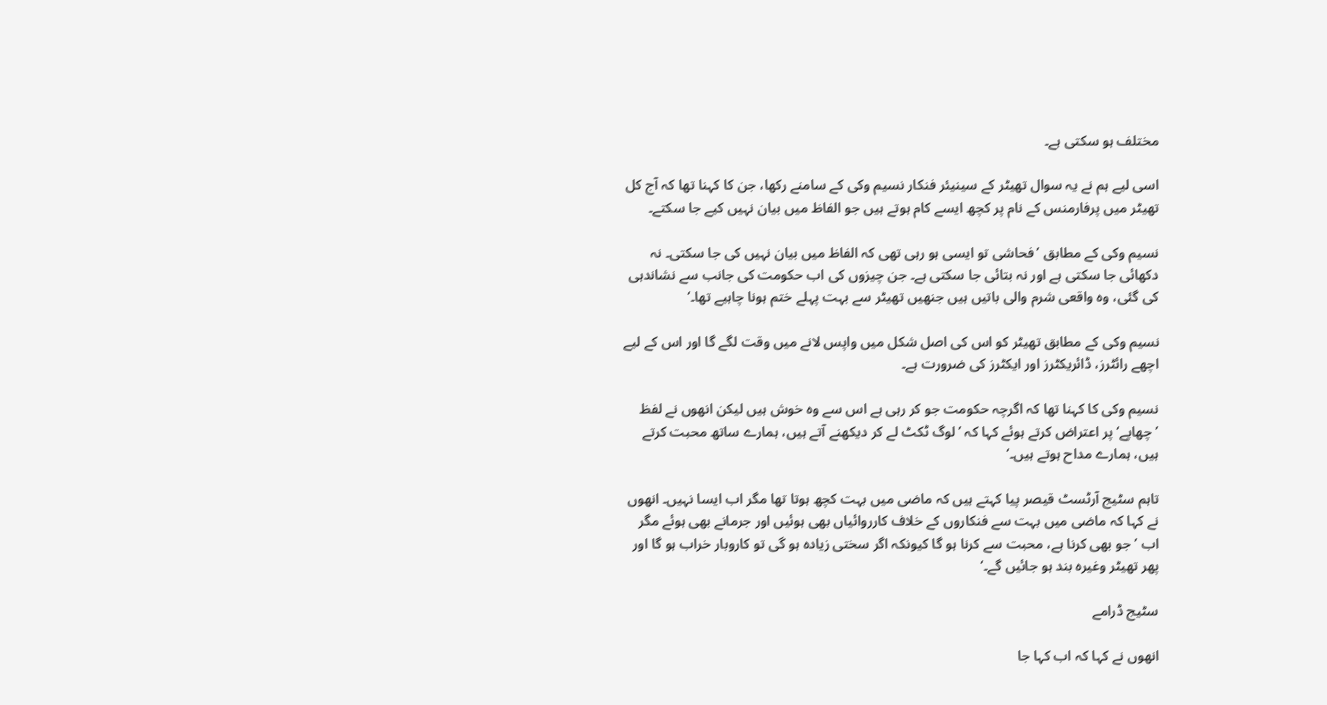مختلف ہو سکتی ہے۔

اسی لیے ہم نے یہ سوال تھیٹر کے سینیئر فنکار نسیم وکی کے سامنے رکھا، جن کا کہنا تھا کہ آج کل تھیٹر میں پرفارمنس کے نام پر کچھ ایسے کام ہوتے ہیں جو الفاظ میں بیان نہیں کیے جا سکتے۔

نسیم وکی کے مطابق ’فحاشی تو ایسی ہو رہی تھی کہ الفاظ میں بیان نہیں کی جا سکتی۔ نہ دکھائی جا سکتی ہے اور نہ بتائی جا سکتی ہے۔ جن چیزوں کی اب حکومت کی جانب سے نشاندہی کی گئی، وہ واقعی شرم والی باتیں ہیں جنھیں تھیٹر سے بہت پہلے ختم ہونا چاہیے تھا۔‘

نسیم وکی کے مطابق تھیٹر کو اس کی اصل شکل میں واپس لانے میں وقت لگے گا اور اس کے لیے اچھے رائٹرز، ڈائریکٹرز اور ایکٹرز کی ضرورت ہے۔

نسیم وکی کا کہنا تھا کہ اگرچہ حکومت جو کر رہی ہے اس سے وہ خوش ہیں لیکن انھوں نے لفظ ’چھاپے‘ پر اعتراض کرتے ہوئے کہا کہ ’لوگ ٹکٹ لے کر دیکھنے آتے ہیں، ہمارے ساتھ محبت کرتے ہیں، ہمارے مداح ہوتے ہیں۔‘

تاہم سٹیج آرٹسٹ قیصر پیا کہتے ہیں کہ ماضی میں بہت کچھ ہوتا تھا مگر اب ایسا نہیں۔ انھوں نے کہا کہ ماضی میں بہت سے فنکاروں کے خلاف کارروائیاں بھی ہوئیں اور جرمانے بھی ہوئے مگر اب ’جو بھی کرنا ہے، محبت سے کرنا ہو گا کیونکہ اگر سختی زیادہ ہو گی تو کاروبار خراب ہو گا اور پھر تھیٹر وغیرہ بند ہو جائیں گے۔‘

سٹیج ڈرامے

انھوں نے کہا کہ اب کہا جا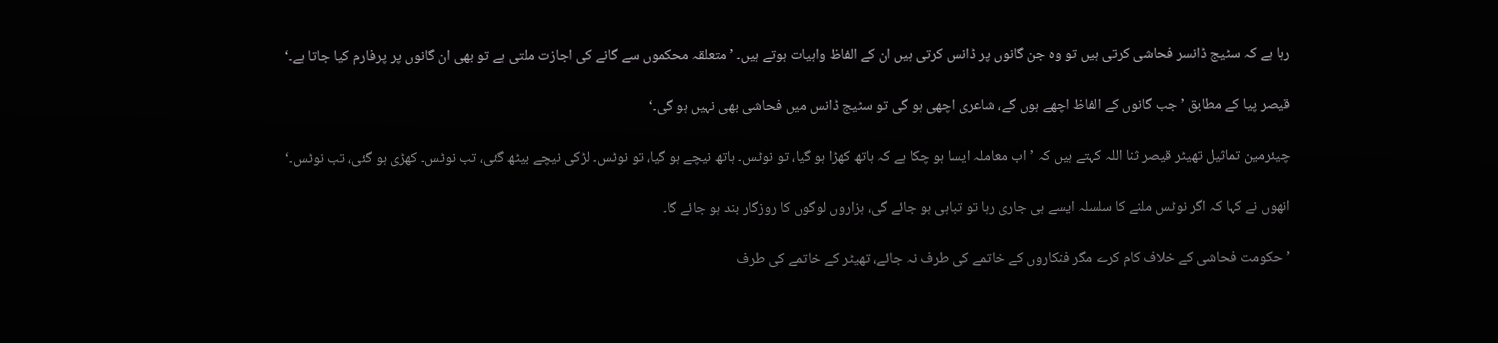رہا ہے کہ سٹیج ڈانسر فحاشی کرتی ہیں تو وہ جن گانوں پر ڈانس کرتی ہیں ان کے الفاظ واہیات ہوتے ہیں۔ ’متعلقہ محکموں سے گانے کی اجازت ملتی ہے تو بھی ان گانوں پر پرفارم کیا جاتا ہے۔‘

قیصر پیا کے مطابق ’جب گانوں کے الفاظ اچھے ہوں گے، شاعری اچھی ہو گی تو سٹیج ڈانس میں فحاشی بھی نہیں ہو گی۔‘

چیئرمین تماثیل تھیٹر قیصر ثنا اللہ کہتے ہیں کہ ’اب معاملہ ایسا ہو چکا ہے کہ ہاتھ کھڑا ہو گیا، تو نوٹس۔ ہاتھ نیچے ہو گیا، تو نوٹس۔ لڑکی نیچے بیٹھ گئی، تب نوٹس۔ کھڑی ہو گئی، تب نوٹس۔‘

انھوں نے کہا کہ اگر نوٹس ملنے کا سلسلہ ایسے ہی جاری رہا تو تباہی ہو جائے گی، ہزاروں لوگوں کا روزگار بند ہو جائے گا۔

’حکومت فحاشی کے خلاف کام کرے مگر فنکاروں کے خاتمے کی طرف نہ جائے، تھیٹر کے خاتمے کی طرف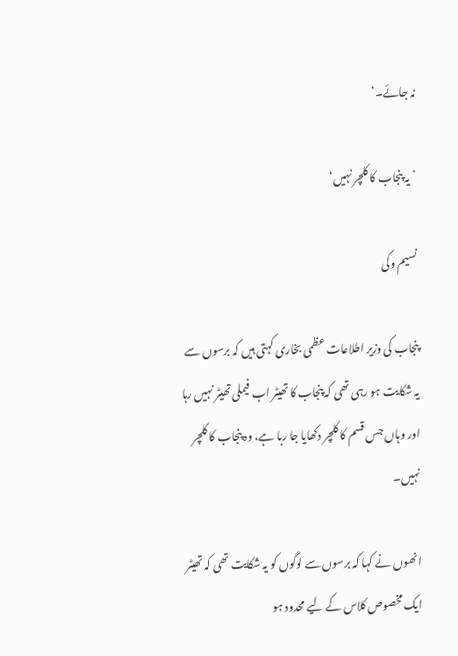نہ جائے۔‘

’یہ پنجاب کا کلچر نہیں‘

نسیم وکی

پنجاب کی وزیر اطلاعات عظمی بخاری کہتی ہیں کہ برسوں سے یہ شکایت ہو رہی تھی کہ پنجاب کا تھیٹر اب فیملی تھیٹر نہیں رہا اور وہاں جس قسم کا کلچر دکھایا جا ربا ہے، وہ پنجاب کا کلچر نہیں۔

انھوں نے کہا کہ برسوں سے لوگوں کو یہ شکایت تھی کہ تھیٹر ایک مخصوص کلاس کے لیے محدود ہو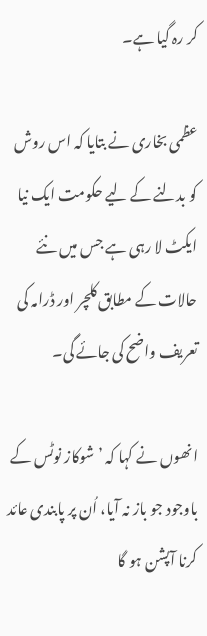کر رہ گیا ہے۔

عظمی بخاری نے بتایا کہ اس روش کو بدلنے کے لیے حکومت ایک نیا ایکٹ لا رہی ہے جس میں نئے حالات کے مطابق کلچر اور ڈرامہ کی تعریف واضح کی جائے گی۔

انھوں نے کہا کہ ’شوکاز نوٹس کے باوجود جو باز نہ آیا، اُن پر پابندی عائد کرنا آپشن ہو گا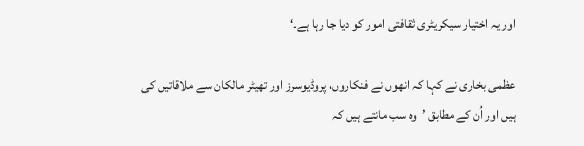اور یہ اختیار سیکریٹری ثقافتی امور کو دیا جا رہا ہے۔‘

عظمی بخاری نے کہا کہ انھوں نے فنکاروں، پروڈیوسرز اور تھیٹر مالکان سے ملاقاتیں کی ہیں اور اُن کے مطابق ’وہ سب مانتے ہیں کہ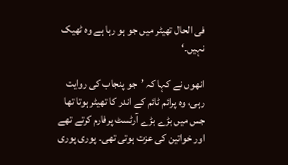فی الحال تھیٹر میں جو ہو رہا ہے وہ ٹھیک نہیں۔‘

انھوں نے کہا کہ ’جو پنجاب کی روایت رہی، وہ پرائم ٹائم کے اندر کا تھیٹر ہوتا تھا جس میں بڑے بڑے آرٹسٹ پرفارم کرتے تھے اور خواتین کی عزت ہوتی تھی۔ پوری پوری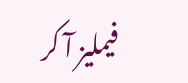فیملیز آ کر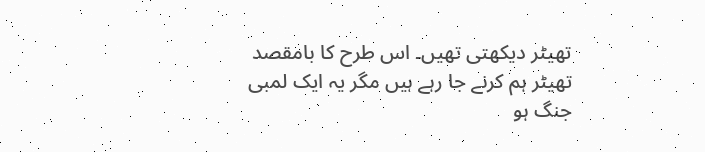تھیٹر دیکھتی تھیں۔ اس طرح کا بامقصد تھیٹر ہم کرنے جا رہے ہیں مگر یہ ایک لمبی جنگ ہو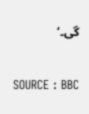گی۔‘

SOURCE : BBC